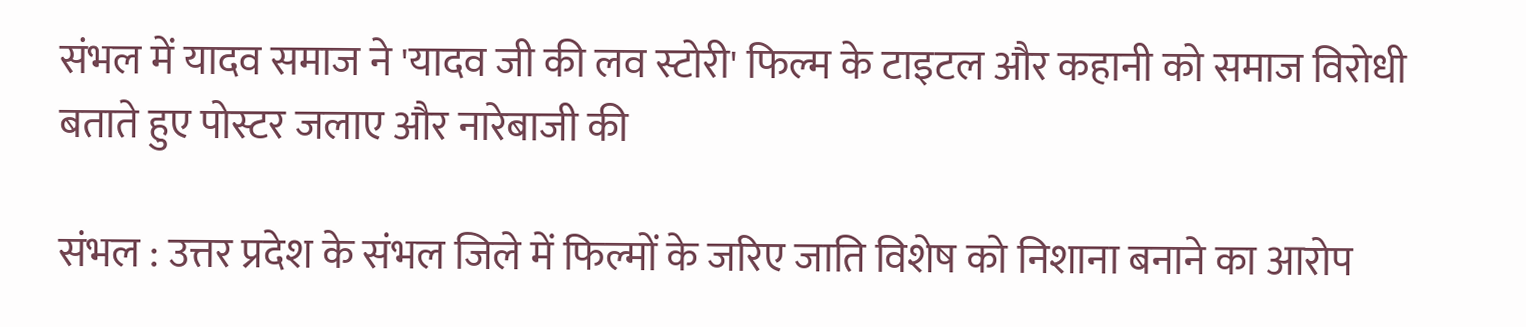संभल में यादव समाज ने 'यादव जी की लव स्टोरी' फिल्म के टाइटल और कहानी को समाज विरोधी बताते हुए पोस्टर जलाए और नारेबाजी की

संभल : उत्तर प्रदेश के संभल जिले में फिल्मों के जरिए जाति विशेष को निशाना बनाने का आरोप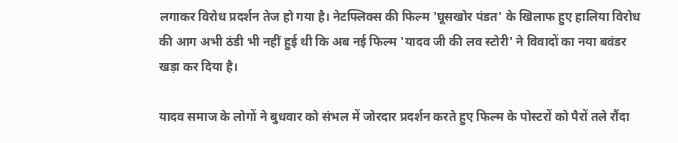लगाकर विरोध प्रदर्शन तेज हो गया है। नेटफ्लिक्स की फिल्म 'घूसखोर पंडत' के खिलाफ हुए हालिया विरोध की आग अभी ठंडी भी नहीं हुई थी कि अब नई फिल्म 'यादव जी की लव स्टोरी' ने विवादों का नया बवंडर खड़ा कर दिया है।

यादव समाज के लोगों ने बुधवार को संभल में जोरदार प्रदर्शन करते हुए फिल्म के पोस्टरों को पैरों तले रौंदा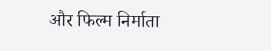और फिल्म निर्माता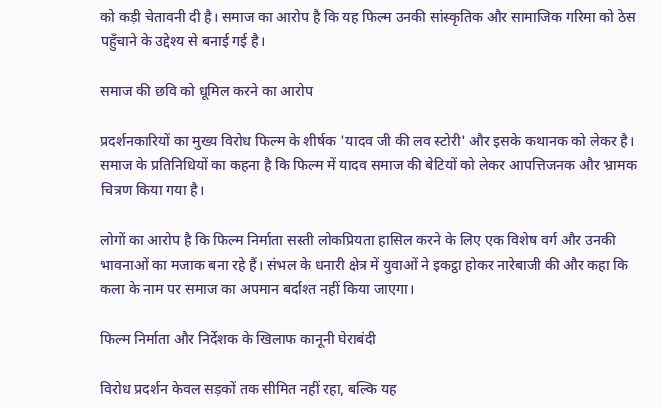को कड़ी चेतावनी दी है। समाज का आरोप है कि यह फिल्म उनकी सांस्कृतिक और सामाजिक गरिमा को ठेस पहुँचाने के उद्देश्य से बनाई गई है।

समाज की छवि को धूमिल करने का आरोप

प्रदर्शनकारियों का मुख्य विरोध फिल्म के शीर्षक 'यादव जी की लव स्टोरी' और इसके कथानक को लेकर है। समाज के प्रतिनिधियों का कहना है कि फिल्म में यादव समाज की बेटियों को लेकर आपत्तिजनक और भ्रामक चित्रण किया गया है।

लोगों का आरोप है कि फिल्म निर्माता सस्ती लोकप्रियता हासिल करने के लिए एक विशेष वर्ग और उनकी भावनाओं का मजाक बना रहे हैं। संभल के धनारी क्षेत्र में युवाओं ने इकट्ठा होकर नारेबाजी की और कहा कि कला के नाम पर समाज का अपमान बर्दाश्त नहीं किया जाएगा।

फिल्म निर्माता और निर्देशक के खिलाफ कानूनी घेराबंदी

विरोध प्रदर्शन केवल सड़कों तक सीमित नहीं रहा, बल्कि यह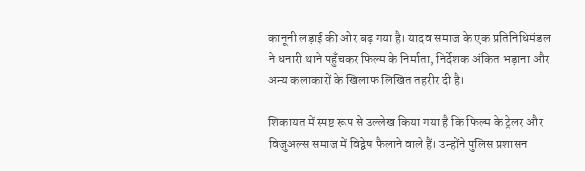कानूनी लड़ाई की ओर बढ़ गया है। यादव समाज के एक प्रतिनिधिमंडल ने धनारी थाने पहुँचकर फिल्म के निर्माता, निर्देशक अंकित भड़ाना और अन्य कलाकारों के खिलाफ लिखित तहरीर दी है।

शिकायत में स्पष्ट रूप से उल्लेख किया गया है कि फिल्म के ट्रेलर और विजुअल्स समाज में विद्वेष फैलाने वाले हैं। उन्होंने पुलिस प्रशासन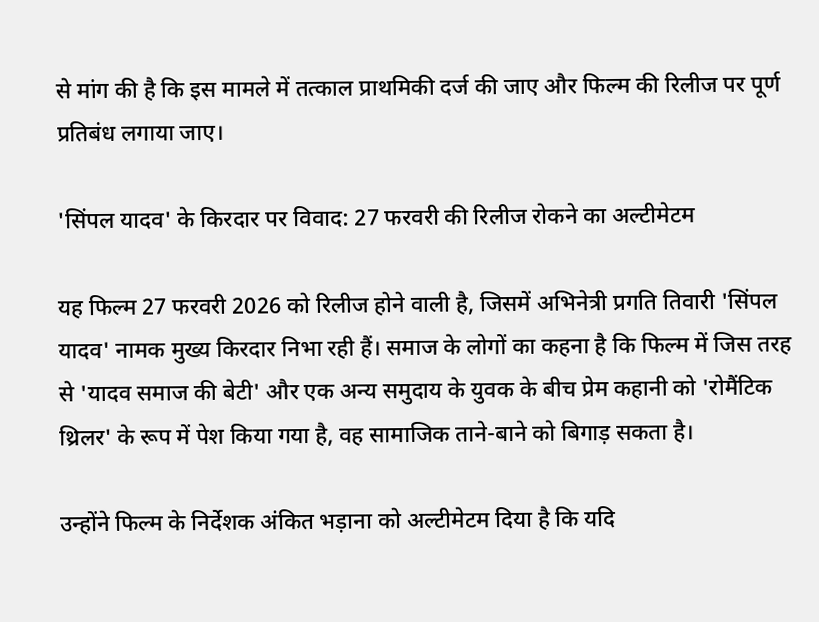से मांग की है कि इस मामले में तत्काल प्राथमिकी दर्ज की जाए और फिल्म की रिलीज पर पूर्ण प्रतिबंध लगाया जाए।

'सिंपल यादव' के किरदार पर विवाद: 27 फरवरी की रिलीज रोकने का अल्टीमेटम

यह फिल्म 27 फरवरी 2026 को रिलीज होने वाली है, जिसमें अभिनेत्री प्रगति तिवारी 'सिंपल यादव' नामक मुख्य किरदार निभा रही हैं। समाज के लोगों का कहना है कि फिल्म में जिस तरह से 'यादव समाज की बेटी' और एक अन्य समुदाय के युवक के बीच प्रेम कहानी को 'रोमैंटिक थ्रिलर' के रूप में पेश किया गया है, वह सामाजिक ताने-बाने को बिगाड़ सकता है।

उन्होंने फिल्म के निर्देशक अंकित भड़ाना को अल्टीमेटम दिया है कि यदि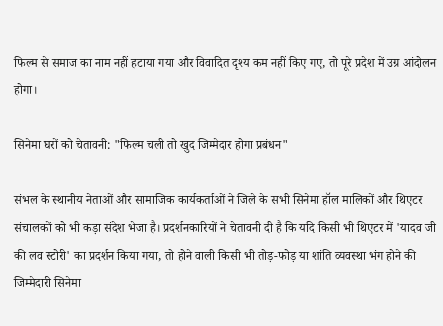फिल्म से समाज का नाम नहीं हटाया गया और विवादित दृश्य कम नहीं किए गए, तो पूरे प्रदेश में उग्र आंदोलन होगा।

सिनेमा घरों को चेतावनी: "फिल्म चली तो खुद जिम्मेदार होगा प्रबंधन"

संभल के स्थानीय नेताओं और सामाजिक कार्यकर्ताओं ने जिले के सभी सिनेमा हॉल मालिकों और थिएटर संचालकों को भी कड़ा संदेश भेजा है। प्रदर्शनकारियों ने चेतावनी दी है कि यदि किसी भी थिएटर में 'यादव जी की लव स्टोरी' का प्रदर्शन किया गया, तो होने वाली किसी भी तोड़-फोड़ या शांति व्यवस्था भंग होने की जिम्मेदारी सिनेमा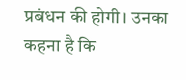प्रबंधन की होगी। उनका कहना है कि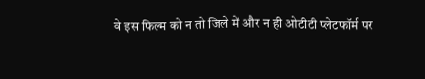वे इस फिल्म को न तो जिले में और न ही ओटीटी प्लेटफॉर्म पर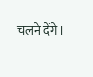चलने देंगे।